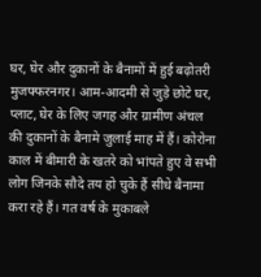घर, घेर और दुकानों के बैनामों में हुई बढ़ोतरी
मुजफ्फरनगर। आम-आदमी से जुड़े छोटे घर, प्लाट, घेर के लिए जगह और ग्रामीण अंचल की दुकानों के बैनामे जुलाई माह में हैं। कोरोना काल में बीमारी के खतरे को भांपते हुए वे सभी लोग जिनके सौदे तय हो चुके हैं सीधे बैनामा करा रहे हैं। गत वर्ष के मुकाबले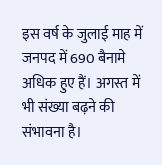इस वर्ष के जुलाई माह में जनपद में 690 बैनामे अधिक हुए हैं। अगस्त में भी संख्या बढ़ने की संभावना है।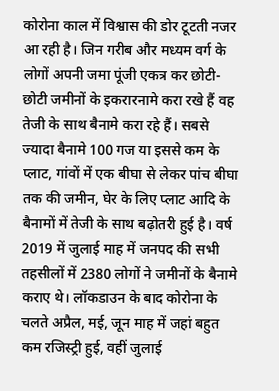कोरोना काल में विश्वास की डोर टूटती नजर आ रही है। जिन गरीब और मध्यम वर्ग के लोगों अपनी जमा पूंजी एकत्र कर छोटी-छोटी जमीनों के इकरारनामे करा रखे हैं वह तेजी के साथ बैनामे करा रहे हैं। सबसे ज्यादा बैनामे 100 गज या इससे कम के प्लाट, गांवों में एक बीघा से लेकर पांच बीघा तक की जमीन, घेर के लिए प्लाट आदि के बैनामों में तेजी के साथ बढ़ोतरी हुई है। वर्ष 2019 में जुलाई माह में जनपद की सभी तहसीलों में 2380 लोगों ने जमीनों के बैनामे कराए थे। लॉकडाउन के बाद कोरोना के चलते अप्रैल, मई, जून माह में जहां बहुत कम रजिस्ट्री हुई, वहीं जुलाई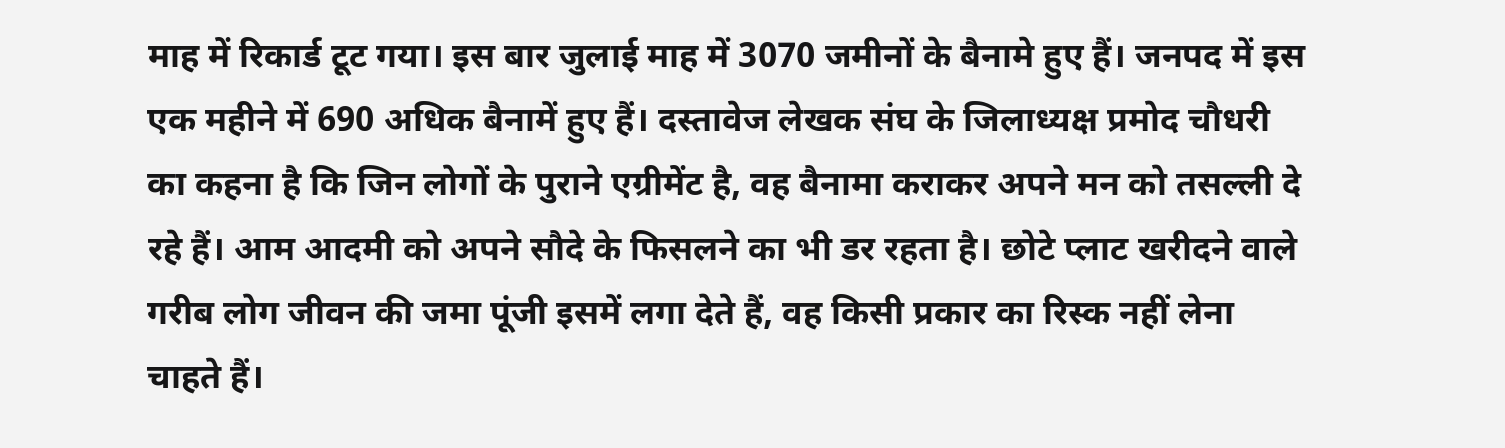माह में रिकार्ड टूट गया। इस बार जुलाई माह में 3070 जमीनों के बैनामे हुए हैं। जनपद में इस एक महीने में 690 अधिक बैनामें हुए हैं। दस्तावेज लेखक संघ के जिलाध्यक्ष प्रमोद चौधरी का कहना है कि जिन लोगों के पुराने एग्रीमेंट है, वह बैनामा कराकर अपने मन को तसल्ली दे रहे हैं। आम आदमी को अपने सौदे के फिसलने का भी डर रहता है। छोटे प्लाट खरीदने वाले गरीब लोग जीवन की जमा पूंजी इसमें लगा देते हैं, वह किसी प्रकार का रिस्क नहीं लेना चाहते हैं।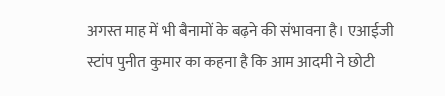अगस्त माह में भी बैनामों के बढ़ने की संभावना है। एआईजी स्टांप पुनीत कुमार का कहना है कि आम आदमी ने छोटी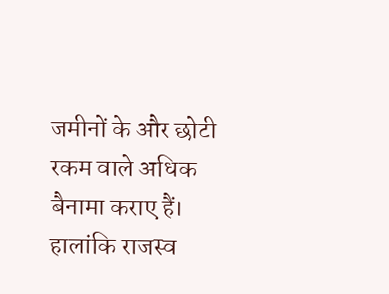जमीनों के और छोटी रकम वाले अधिक बैनामा कराए हैं। हालांकि राजस्व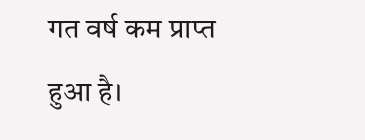गत वर्ष कम प्राप्त हुआ है।